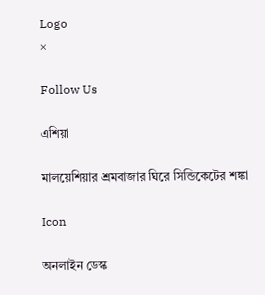Logo
×

Follow Us

এশিয়া

মালয়েশিয়ার শ্রমবাজার ঘিরে সিন্ডিকেটের শঙ্কা

Icon

অনলাইন ডেস্ক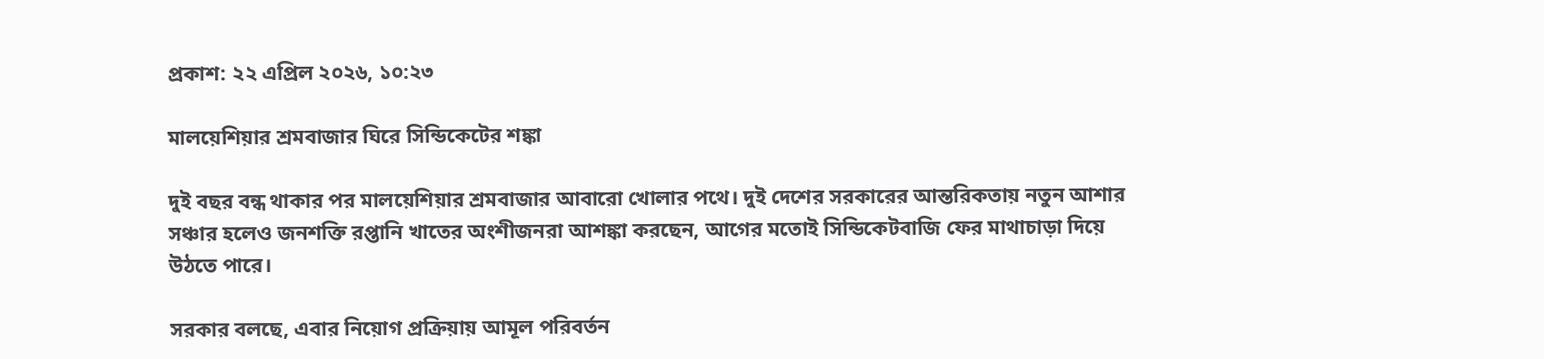প্রকাশ: ২২ এপ্রিল ২০২৬, ১০:২৩

মালয়েশিয়ার শ্রমবাজার ঘিরে সিন্ডিকেটের শঙ্কা

দুই বছর বন্ধ থাকার পর মালয়েশিয়ার শ্রমবাজার আবারো খোলার পথে। দুই দেশের সরকারের আন্তরিকতায় নতুন আশার সঞ্চার হলেও জনশক্তি রপ্তানি খাতের অংশীজনরা আশঙ্কা করছেন, আগের মতোই সিন্ডিকেটবাজি ফের মাথাচাড়া দিয়ে উঠতে পারে।

সরকার বলছে, এবার নিয়োগ প্রক্রিয়ায় আমূল পরিবর্তন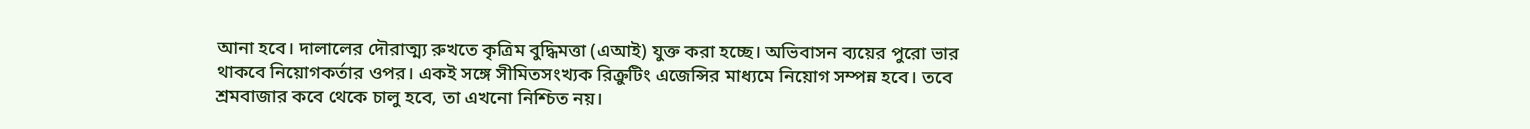আনা হবে। দালালের দৌরাত্ম্য রুখতে কৃত্রিম বুদ্ধিমত্তা (এআই) যুক্ত করা হচ্ছে। অভিবাসন ব্যয়ের পুরো ভার থাকবে নিয়োগকর্তার ওপর। একই সঙ্গে সীমিতসংখ্যক রিক্রুটিং এজেন্সির মাধ্যমে নিয়োগ সম্পন্ন হবে। তবে শ্রমবাজার কবে থেকে চালু হবে, তা এখনো নিশ্চিত নয়।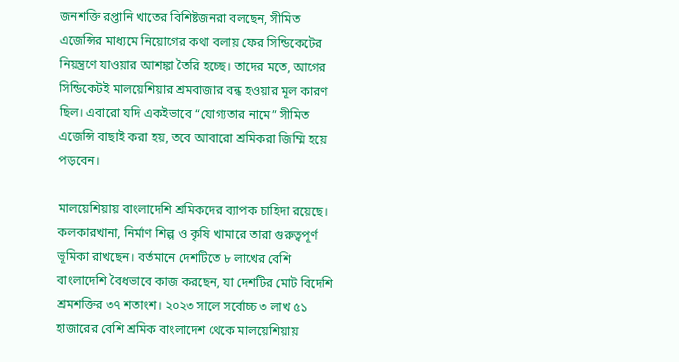জনশক্তি রপ্তানি খাতের বিশিষ্টজনরা বলছেন, সীমিত এজেন্সির মাধ্যমে নিয়োগের কথা বলায় ফের সিন্ডিকেটের নিয়ন্ত্রণে যাওয়ার আশঙ্কা তৈরি হচ্ছে। তাদের মতে, আগের সিন্ডিকেটই মালয়েশিয়ার শ্রমবাজার বন্ধ হওয়ার মূল কারণ ছিল। এবারো যদি একইভাবে “যোগ্যতার নামে” সীমিত এজেন্সি বাছাই করা হয়, তবে আবারো শ্রমিকরা জিম্মি হয়ে পড়বেন।

মালয়েশিয়ায় বাংলাদেশি শ্রমিকদের ব্যাপক চাহিদা রয়েছে। কলকারখানা, নির্মাণ শিল্প ও কৃষি খামারে তারা গুরুত্বপূর্ণ ভূমিকা রাখছেন। বর্তমানে দেশটিতে ৮ লাখের বেশি বাংলাদেশি বৈধভাবে কাজ করছেন, যা দেশটির মোট বিদেশি শ্রমশক্তির ৩৭ শতাংশ। ২০২৩ সালে সর্বোচ্চ ৩ লাখ ৫১ হাজারের বেশি শ্রমিক বাংলাদেশ থেকে মালয়েশিয়ায়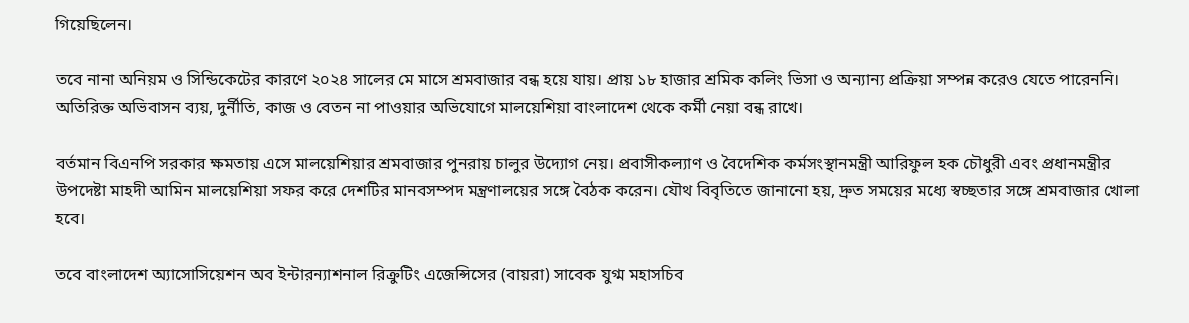গিয়েছিলেন।

তবে নানা অনিয়ম ও সিন্ডিকেটের কারণে ২০২৪ সালের মে মাসে শ্রমবাজার বন্ধ হয়ে যায়। প্রায় ১৮ হাজার শ্রমিক কলিং ভিসা ও অন্যান্য প্রক্রিয়া সম্পন্ন করেও যেতে পারেননি। অতিরিক্ত অভিবাসন ব্যয়, দুর্নীতি, কাজ ও বেতন না পাওয়ার অভিযোগে মালয়েশিয়া বাংলাদেশ থেকে কর্মী নেয়া বন্ধ রাখে।

বর্তমান বিএনপি সরকার ক্ষমতায় এসে মালয়েশিয়ার শ্রমবাজার পুনরায় চালুর উদ্যোগ নেয়। প্রবাসীকল্যাণ ও বৈদেশিক কর্মসংস্থানমন্ত্রী আরিফুল হক চৌধুরী এবং প্রধানমন্ত্রীর উপদেষ্টা মাহদী আমিন মালয়েশিয়া সফর করে দেশটির মানবসম্পদ মন্ত্রণালয়ের সঙ্গে বৈঠক করেন। যৌথ বিবৃতিতে জানানো হয়, দ্রুত সময়ের মধ্যে স্বচ্ছতার সঙ্গে শ্রমবাজার খোলা হবে।

তবে বাংলাদেশ অ্যাসোসিয়েশন অব ইন্টারন্যাশনাল রিক্রুটিং এজেন্সিসের (বায়রা) সাবেক যুগ্ম মহাসচিব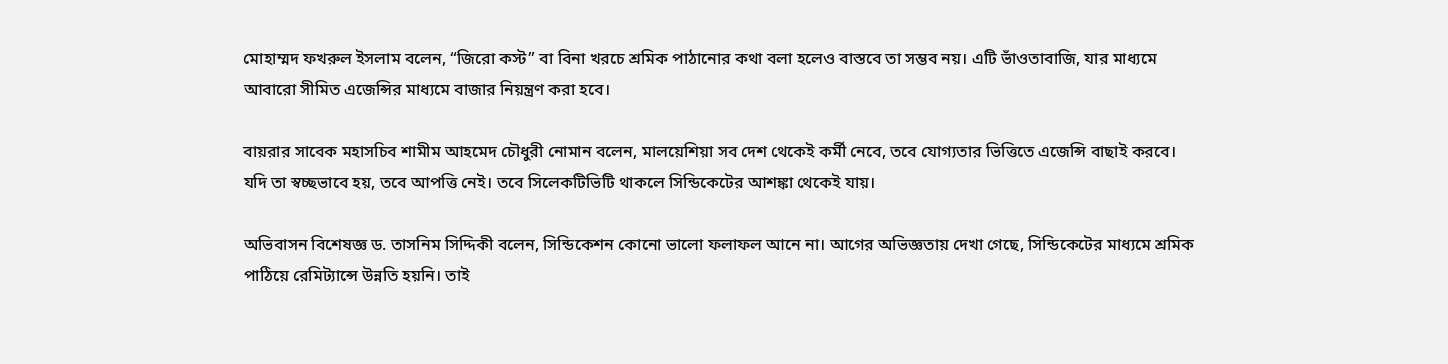মোহাম্মদ ফখরুল ইসলাম বলেন, “জিরো কস্ট” বা বিনা খরচে শ্রমিক পাঠানোর কথা বলা হলেও বাস্তবে তা সম্ভব নয়। এটি ভাঁওতাবাজি, যার মাধ্যমে আবারো সীমিত এজেন্সির মাধ্যমে বাজার নিয়ন্ত্রণ করা হবে।

বায়রার সাবেক মহাসচিব শামীম আহমেদ চৌধুরী নোমান বলেন, মালয়েশিয়া সব দেশ থেকেই কর্মী নেবে, তবে যোগ্যতার ভিত্তিতে এজেন্সি বাছাই করবে। যদি তা স্বচ্ছভাবে হয়, তবে আপত্তি নেই। তবে সিলেকটিভিটি থাকলে সিন্ডিকেটের আশঙ্কা থেকেই যায়।

অভিবাসন বিশেষজ্ঞ ড. তাসনিম সিদ্দিকী বলেন, সিন্ডিকেশন কোনো ভালো ফলাফল আনে না। আগের অভিজ্ঞতায় দেখা গেছে, সিন্ডিকেটের মাধ্যমে শ্রমিক পাঠিয়ে রেমিট্যান্সে উন্নতি হয়নি। তাই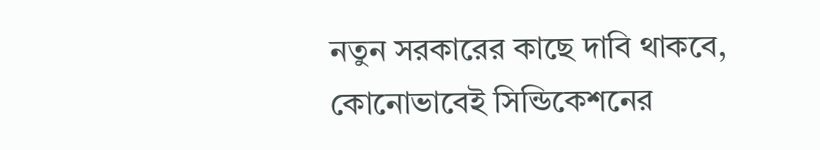নতুন সরকারের কাছে দাবি থাকবে, কোনোভাবেই সিন্ডিকেশনের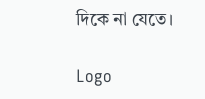দিকে না যেতে।

Logo